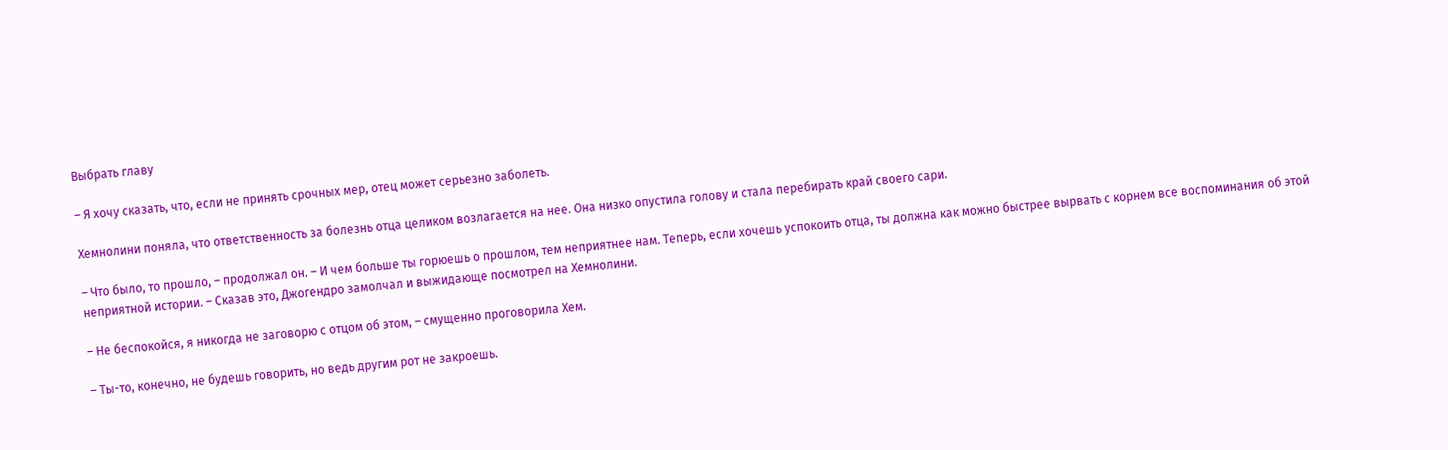Выбрать главу

– Я хочу сказать, что, если не принять срочных мер, отец может серьезно заболеть.

Хемнолини поняла, что ответственность за болезнь отца целиком возлагается на нее. Она низко опустила голову и стала перебирать край своего сари.

– Что было, то прошло, – продолжал он. – И чем больше ты горюешь о прошлом, тем неприятнее нам. Теперь, если хочешь успокоить отца, ты должна как можно быстрее вырвать с корнем все воспоминания об этой неприятной истории. – Сказав это, Джогендро замолчал и выжидающе посмотрел на Хемнолини.

– Не беспокойся, я никогда не заговорю с отцом об этом, – смущенно проговорила Хем.

– Ты-то, конечно, не будешь говорить, но ведь другим рот не закроешь.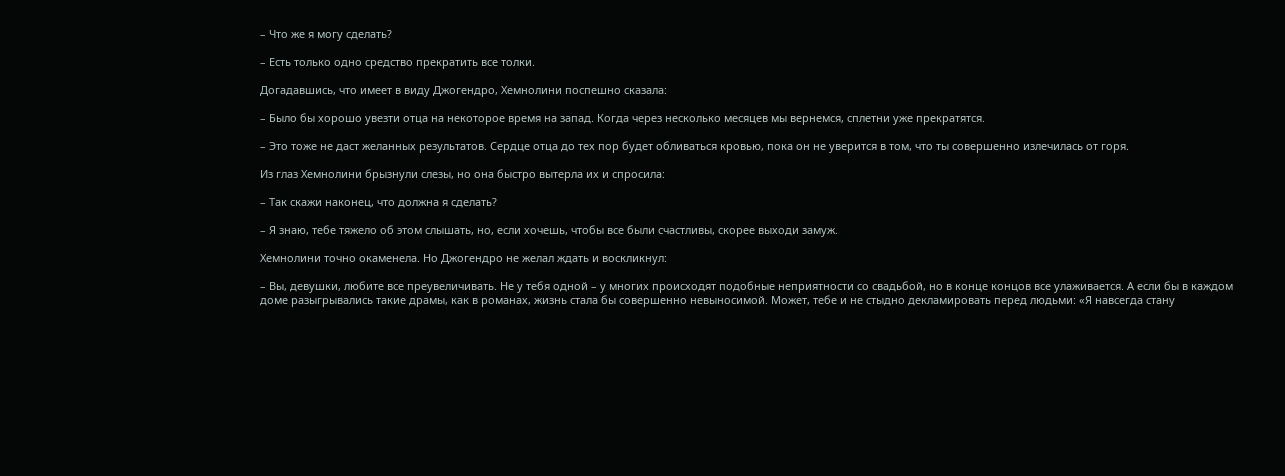– Что же я могу сделать?

– Есть только одно средство прекратить все толки.

Догадавшись, что имеет в виду Джогендро, Хемнолини поспешно сказала:

– Было бы хорошо увезти отца на некоторое время на запад. Когда через несколько месяцев мы вернемся, сплетни уже прекратятся.

– Это тоже не даст желанных результатов. Сердце отца до тех пор будет обливаться кровью, пока он не уверится в том, что ты совершенно излечилась от горя.

Из глаз Хемнолини брызнули слезы, но она быстро вытерла их и спросила:

– Так скажи наконец, что должна я сделать?

– Я знаю, тебе тяжело об этом слышать, но, если хочешь, чтобы все были счастливы, скорее выходи замуж.

Хемнолини точно окаменела. Но Джогендро не желал ждать и воскликнул:

– Вы, девушки, любите все преувеличивать. Не у тебя одной – у многих происходят подобные неприятности со свадьбой, но в конце концов все улаживается. А если бы в каждом доме разыгрывались такие драмы, как в романах, жизнь стала бы совершенно невыносимой. Может, тебе и не стыдно декламировать перед людьми: «Я навсегда стану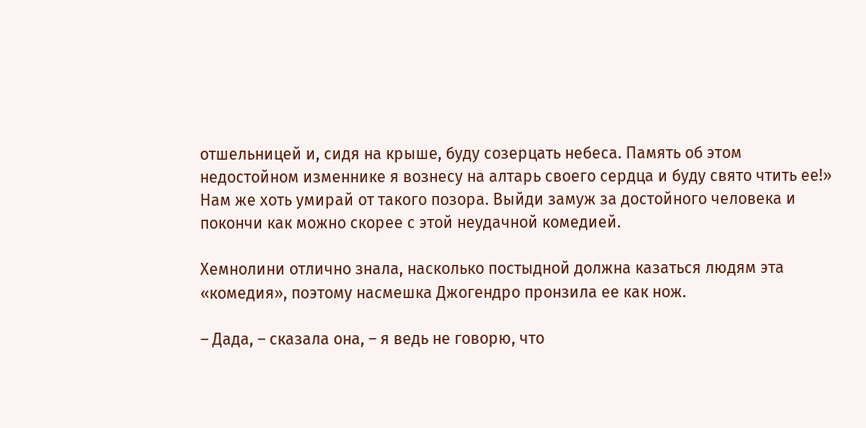отшельницей и, сидя на крыше, буду созерцать небеса. Память об этом недостойном изменнике я вознесу на алтарь своего сердца и буду свято чтить ее!» Нам же хоть умирай от такого позора. Выйди замуж за достойного человека и покончи как можно скорее с этой неудачной комедией.

Хемнолини отлично знала, насколько постыдной должна казаться людям эта «комедия», поэтому насмешка Джогендро пронзила ее как нож.

– Дада, – сказала она, – я ведь не говорю, что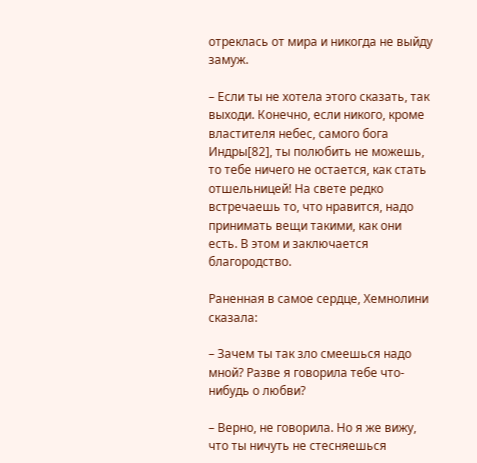отреклась от мира и никогда не выйду замуж.

– Если ты не хотела этого сказать, так выходи. Конечно, если никого, кроме властителя небес, самого бога Индры[82], ты полюбить не можешь, то тебе ничего не остается, как стать отшельницей! На свете редко встречаешь то, что нравится, надо принимать вещи такими, как они есть. В этом и заключается благородство.

Раненная в самое сердце, Хемнолини сказала:

– Зачем ты так зло смеешься надо мной? Разве я говорила тебе что-нибудь о любви?

– Верно, не говорила. Но я же вижу, что ты ничуть не стесняешься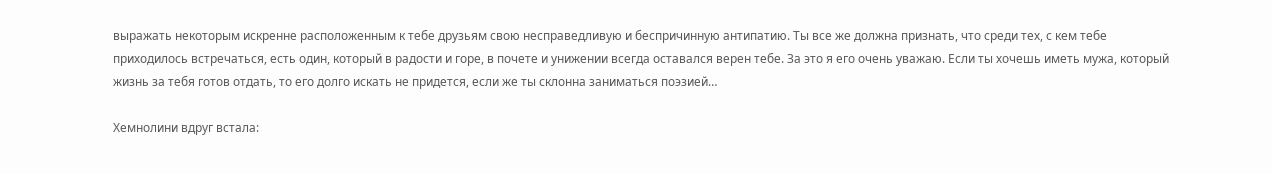выражать некоторым искренне расположенным к тебе друзьям свою несправедливую и беспричинную антипатию. Ты все же должна признать, что среди тех, с кем тебе приходилось встречаться, есть один, который в радости и горе, в почете и унижении всегда оставался верен тебе. За это я его очень уважаю. Если ты хочешь иметь мужа, который жизнь за тебя готов отдать, то его долго искать не придется, если же ты склонна заниматься поэзией…

Хемнолини вдруг встала: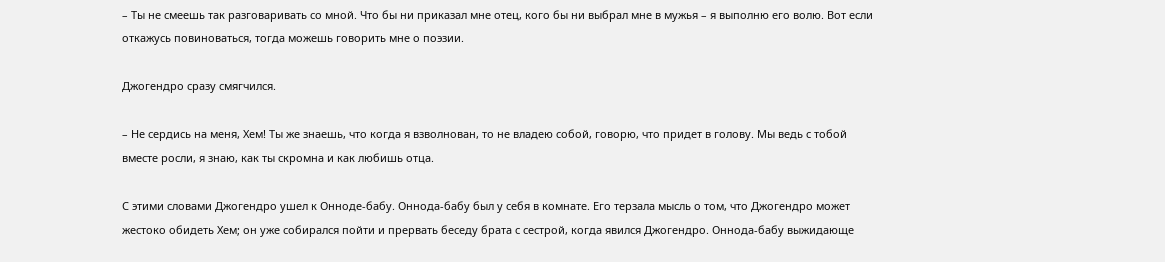– Ты не смеешь так разговаривать со мной. Что бы ни приказал мне отец, кого бы ни выбрал мне в мужья – я выполню его волю. Вот если откажусь повиноваться, тогда можешь говорить мне о поэзии.

Джогендро сразу смягчился.

– Не сердись на меня, Хем! Ты же знаешь, что когда я взволнован, то не владею собой, говорю, что придет в голову. Мы ведь с тобой вместе росли, я знаю, как ты скромна и как любишь отца.

С этими словами Джогендро ушел к Онноде-бабу. Оннода-бабу был у себя в комнате. Его терзала мысль о том, что Джогендро может жестоко обидеть Хем; он уже собирался пойти и прервать беседу брата с сестрой, когда явился Джогендро. Оннода-бабу выжидающе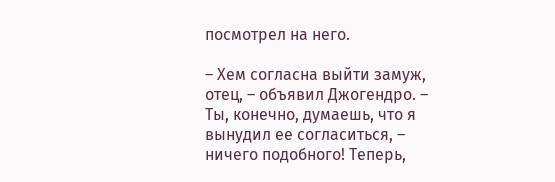посмотрел на него.

– Хем согласна выйти замуж, отец, – объявил Джогендро. – Ты, конечно, думаешь, что я вынудил ее согласиться, – ничего подобного! Теперь,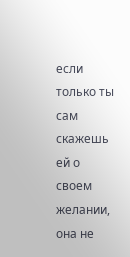если только ты сам скажешь ей о своем желании, она не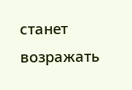станет возражать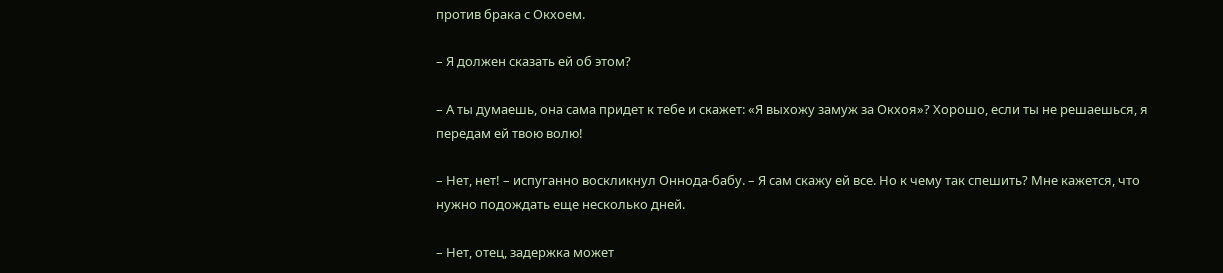против брака с Окхоем.

– Я должен сказать ей об этом?

– А ты думаешь, она сама придет к тебе и скажет: «Я выхожу замуж за Окхоя»? Хорошо, если ты не решаешься, я передам ей твою волю!

– Нет, нет! – испуганно воскликнул Оннода-бабу. – Я сам скажу ей все. Но к чему так спешить? Мне кажется, что нужно подождать еще несколько дней.

– Нет, отец, задержка может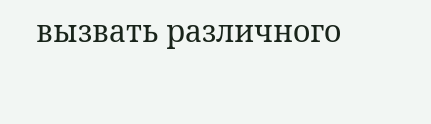вызвать различного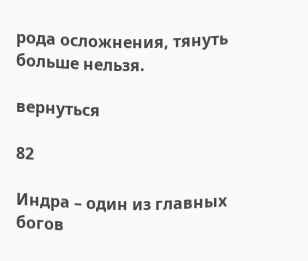рода осложнения, тянуть больше нельзя.

вернуться

82

Индра – один из главных богов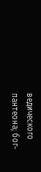ведического пантеона; бог-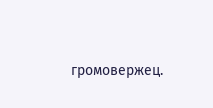громовержец.